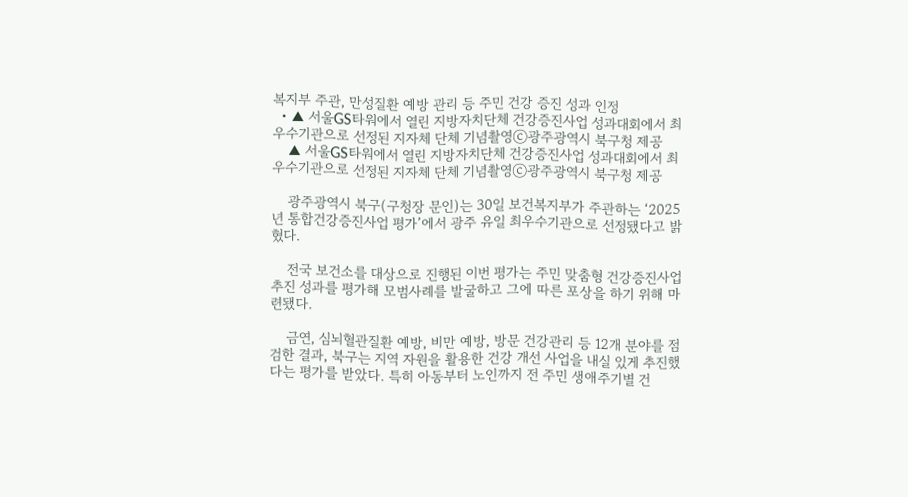복지부 주관, 만성질환 예방 관리 등 주민 건강 증진 성과 인정
  • ▲ 서울GS타워에서 열린 지방자치단체 건강증진사업 성과대회에서 최우수기관으로 선정된 지자체 단체 기념촬영ⓒ광주광역시 북구청 제공
    ▲ 서울GS타워에서 열린 지방자치단체 건강증진사업 성과대회에서 최우수기관으로 선정된 지자체 단체 기념촬영ⓒ광주광역시 북구청 제공

    광주광역시 북구(구청장 문인)는 30일 보건복지부가 주관하는 ‘2025년 통합건강증진사업 평가’에서 광주 유일 최우수기관으로 선정됐다고 밝혔다.

    전국 보건소를 대상으로 진행된 이번 평가는 주민 맞춤형 건강증진사업 추진 성과를 평가해 모범사례를 발굴하고 그에 따른 포상을 하기 위해 마련됐다.

    금연, 심뇌혈관질환 예방, 비만 예방, 방문 건강관리 등 12개 분야를 점검한 결과, 북구는 지역 자원을 활용한 건강 개선 사업을 내실 있게 추진했다는 평가를 받았다. 특히 아동부터 노인까지 전 주민 생애주기별 건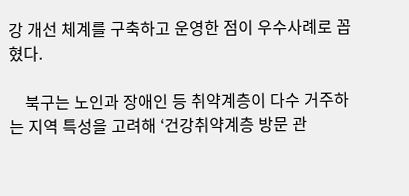강 개선 체계를 구축하고 운영한 점이 우수사례로 꼽혔다.

    북구는 노인과 장애인 등 취약계층이 다수 거주하는 지역 특성을 고려해 ‘건강취약계층 방문 관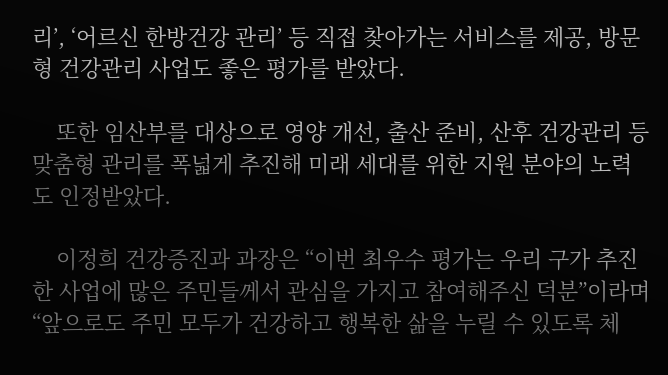리’, ‘어르신 한방건강 관리’ 등 직접 찾아가는 서비스를 제공, 방문형 건강관리 사업도 좋은 평가를 받았다.

    또한 임산부를 대상으로 영양 개선, 출산 준비, 산후 건강관리 등 맞춤형 관리를 폭넓게 추진해 미래 세대를 위한 지원 분야의 노력도 인정받았다.

    이정희 건강증진과 과장은 “이번 최우수 평가는 우리 구가 추진한 사업에 많은 주민들께서 관심을 가지고 참여해주신 덕분”이라며 “앞으로도 주민 모두가 건강하고 행복한 삶을 누릴 수 있도록 체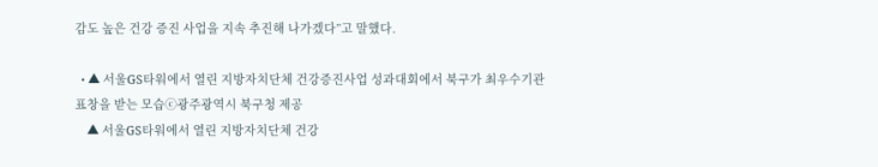감도 높은 건강 증진 사업을 지속 추진해 나가겠다”고 말했다.

  • ▲ 서울GS타워에서 열린 지방자치단체 건강증진사업 성과대회에서 북구가 최우수기관 표창을 받는 모습ⓒ광주광역시 북구청 제공
    ▲ 서울GS타워에서 열린 지방자치단체 건강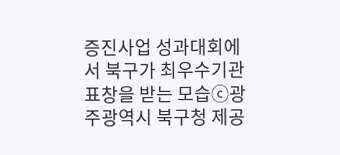증진사업 성과대회에서 북구가 최우수기관 표창을 받는 모습ⓒ광주광역시 북구청 제공